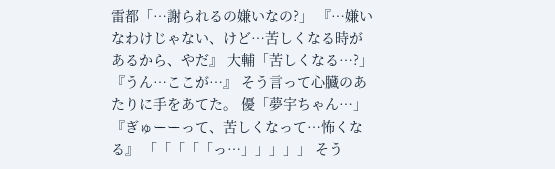雷都「…謝られるの嫌いなの?」 『…嫌いなわけじゃない、けど…苦しくなる時があるから、やだ』 大輔「苦しくなる…?」 『うん…ここが…』 そう言って心臓のあたりに手をあてた。 優「夢宇ちゃん…」 『ぎゅーーって、苦しくなって…怖くなる』 「「「「「っ…」」」」」 そう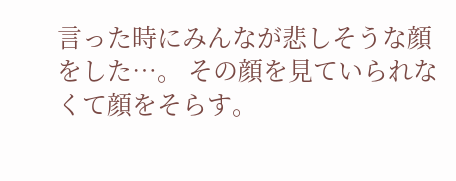言った時にみんなが悲しそうな顔をした…。 その顔を見ていられなくて顔をそらす。